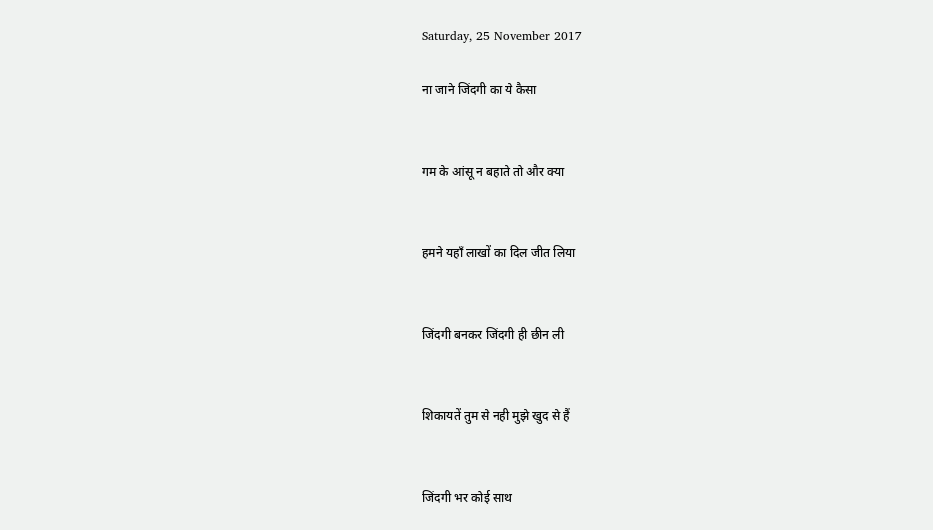Saturday, 25 November 2017

ना जाने जिंदगी का ये कैसा


गम के आंसू न बहाते तो और क्या


हमने यहॉं लाखों का दिल जीत लिया


जिंदगी बनकर जिंदगी ही छीन ली


शिकायतें तुम से नही मुझे खुद से हैं


जिंदगी भर कोई साथ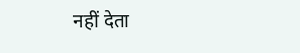नहीं देता